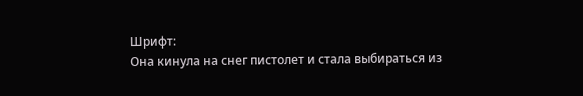Шрифт:
Она кинула на снег пистолет и стала выбираться из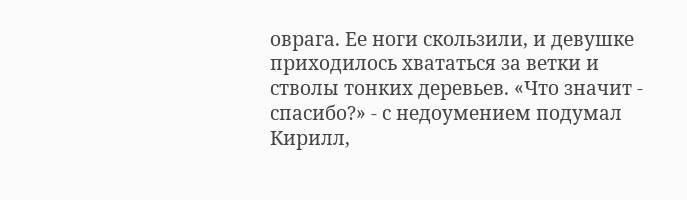оврага. Ее ноги скользили, и девушке приходилось хвататься за ветки и стволы тонких деревьев. «Что значит - спасибо?» - с недоумением подумал Кирилл,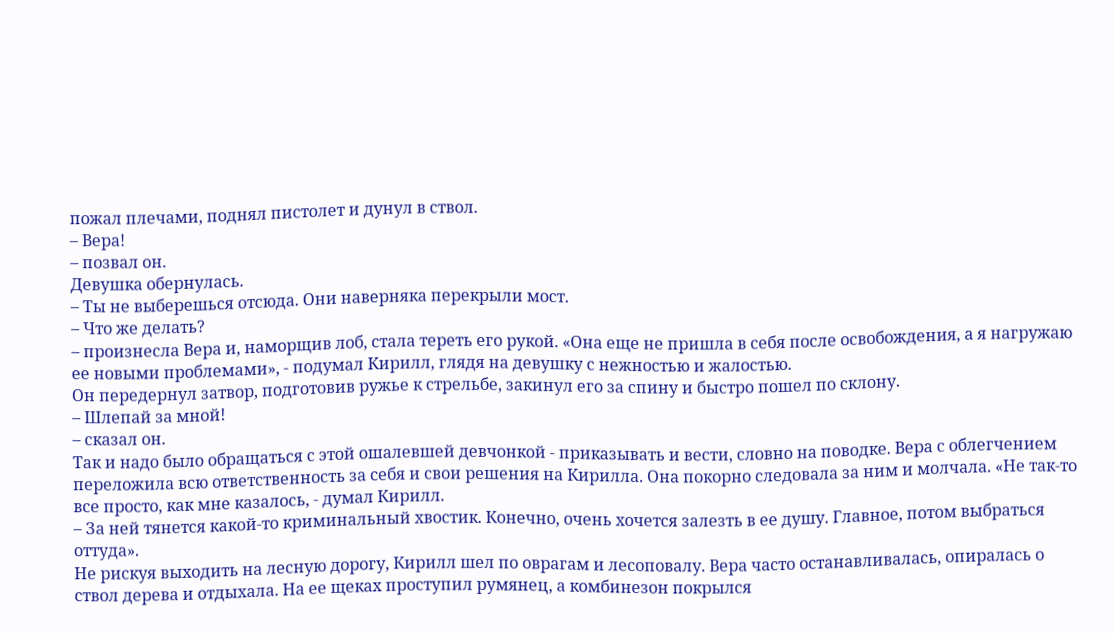пожал плечами, поднял пистолет и дунул в ствол.
– Вера!
– позвал он.
Девушка обернулась.
– Ты не выберешься отсюда. Они наверняка перекрыли мост.
– Что же делать?
– произнесла Вера и, наморщив лоб, стала тереть его рукой. «Она еще не пришла в себя после освобождения, а я нагружаю ее новыми проблемами», - подумал Кирилл, глядя на девушку с нежностью и жалостью.
Он передернул затвор, подготовив ружье к стрельбе, закинул его за спину и быстро пошел по склону.
– Шлепай за мной!
– сказал он.
Так и надо было обращаться с этой ошалевшей девчонкой - приказывать и вести, словно на поводке. Вера с облегчением переложила всю ответственность за себя и свои решения на Кирилла. Она покорно следовала за ним и молчала. «Не так-то все просто, как мне казалось, - думал Кирилл.
– За ней тянется какой-то криминальный хвостик. Конечно, очень хочется залезть в ее душу. Главное, потом выбраться оттуда».
Не рискуя выходить на лесную дорогу, Кирилл шел по оврагам и лесоповалу. Вера часто останавливалась, опиралась о ствол дерева и отдыхала. На ее щеках проступил румянец, а комбинезон покрылся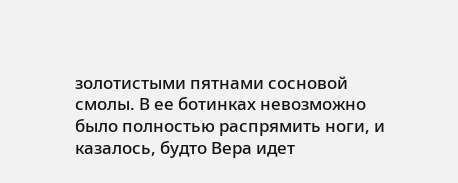золотистыми пятнами сосновой смолы. В ее ботинках невозможно было полностью распрямить ноги, и казалось, будто Вера идет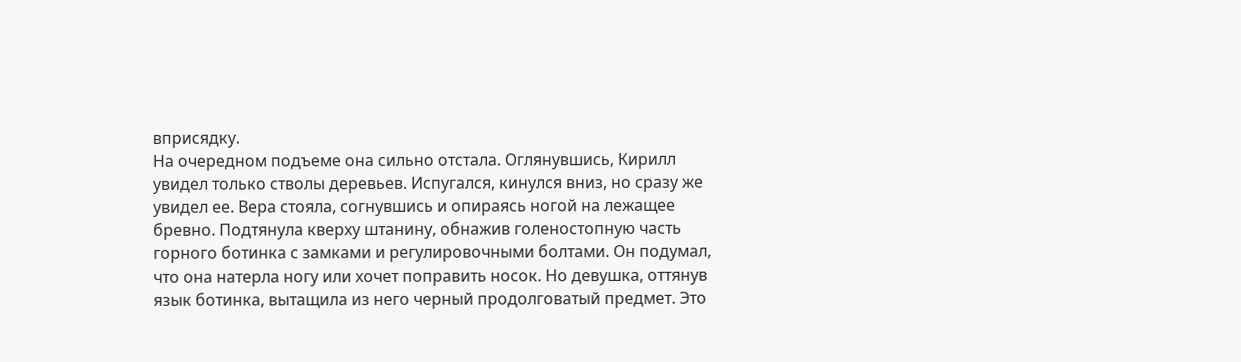вприсядку.
На очередном подъеме она сильно отстала. Оглянувшись, Кирилл увидел только стволы деревьев. Испугался, кинулся вниз, но сразу же увидел ее. Вера стояла, согнувшись и опираясь ногой на лежащее бревно. Подтянула кверху штанину, обнажив голеностопную часть горного ботинка с замками и регулировочными болтами. Он подумал, что она натерла ногу или хочет поправить носок. Но девушка, оттянув язык ботинка, вытащила из него черный продолговатый предмет. Это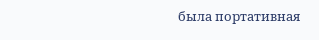была портативная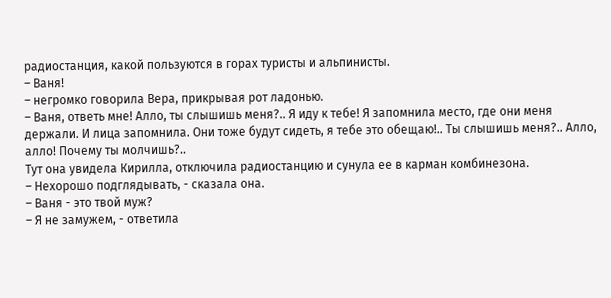радиостанция, какой пользуются в горах туристы и альпинисты.
– Ваня!
– негромко говорила Вера, прикрывая рот ладонью.
– Ваня, ответь мне! Алло, ты слышишь меня?.. Я иду к тебе! Я запомнила место, где они меня держали. И лица запомнила. Они тоже будут сидеть, я тебе это обещаю!.. Ты слышишь меня?.. Алло, алло! Почему ты молчишь?..
Тут она увидела Кирилла, отключила радиостанцию и сунула ее в карман комбинезона.
– Нехорошо подглядывать, - сказала она.
– Ваня - это твой муж?
– Я не замужем, - ответила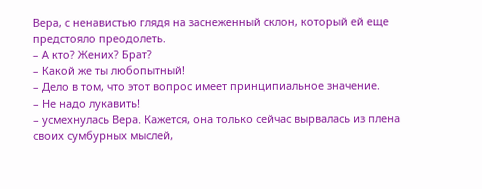Вера, с ненавистью глядя на заснеженный склон, который ей еще предстояло преодолеть.
– А кто? Жених? Брат?
– Какой же ты любопытный!
– Дело в том, что этот вопрос имеет принципиальное значение.
– Не надо лукавить!
– усмехнулась Вера. Кажется, она только сейчас вырвалась из плена своих сумбурных мыслей,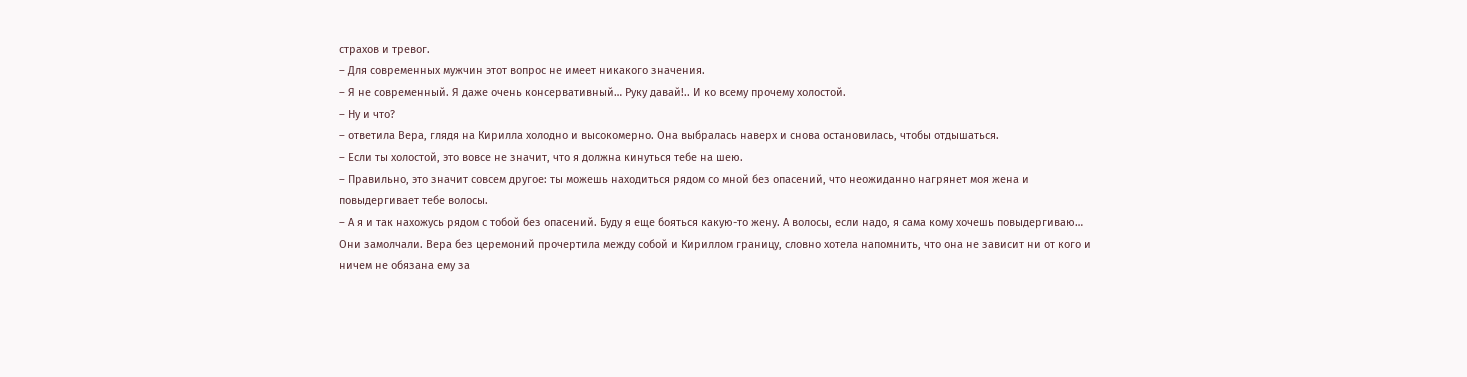страхов и тревог.
– Для современных мужчин этот вопрос не имеет никакого значения.
– Я не современный. Я даже очень консервативный… Руку давай!.. И ко всему прочему холостой.
– Ну и что?
– ответила Вера, глядя на Кирилла холодно и высокомерно. Она выбралась наверх и снова остановилась, чтобы отдышаться.
– Если ты холостой, это вовсе не значит, что я должна кинуться тебе на шею.
– Правильно, это значит совсем другое: ты можешь находиться рядом со мной без опасений, что неожиданно нагрянет моя жена и повыдергивает тебе волосы.
– А я и так нахожусь рядом с тобой без опасений. Буду я еще бояться какую-то жену. А волосы, если надо, я сама кому хочешь повыдергиваю…
Они замолчали. Вера без церемоний прочертила между собой и Кириллом границу, словно хотела напомнить, что она не зависит ни от кого и ничем не обязана ему за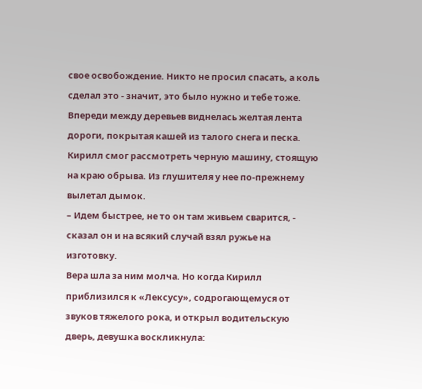свое освобождение. Никто не просил спасать, а коль сделал это - значит, это было нужно и тебе тоже.
Впереди между деревьев виднелась желтая лента дороги, покрытая кашей из талого снега и песка. Кирилл смог рассмотреть черную машину, стоящую на краю обрыва. Из глушителя у нее по-прежнему вылетал дымок.
– Идем быстрее, не то он там живьем сварится, - сказал он и на всякий случай взял ружье на изготовку.
Вера шла за ним молча. Но когда Кирилл приблизился к «Лексусу», содрогающемуся от звуков тяжелого рока, и открыл водительскую дверь, девушка воскликнула: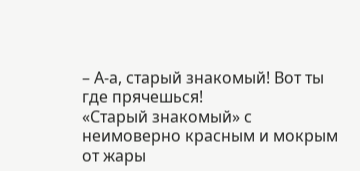– А-а, старый знакомый! Вот ты где прячешься!
«Старый знакомый» с неимоверно красным и мокрым от жары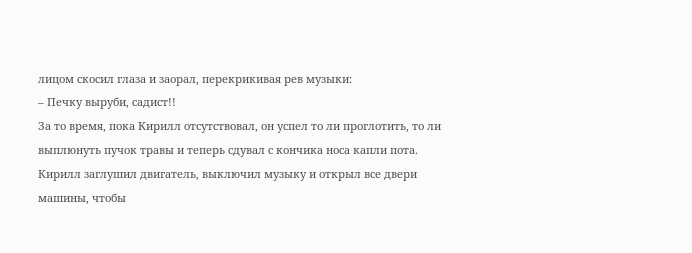лицом скосил глаза и заорал, перекрикивая рев музыки:
– Печку выруби, садист!!
За то время, пока Кирилл отсутствовал, он успел то ли проглотить, то ли выплюнуть пучок травы и теперь сдувал с кончика носа капли пота.
Кирилл заглушил двигатель, выключил музыку и открыл все двери машины, чтобы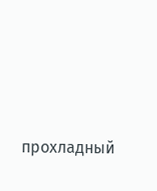прохладный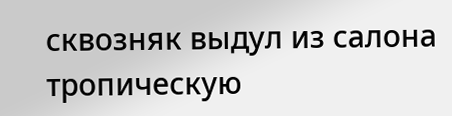сквозняк выдул из салона тропическую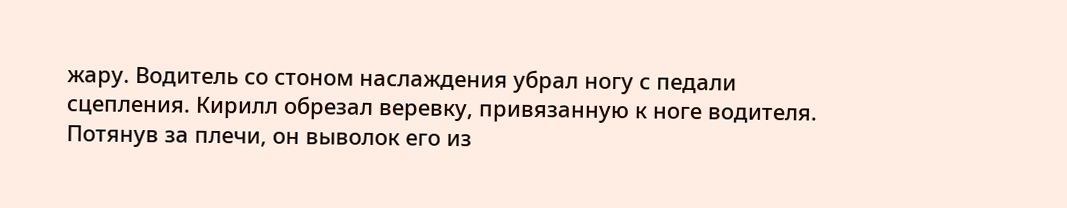жару. Водитель со стоном наслаждения убрал ногу с педали сцепления. Кирилл обрезал веревку, привязанную к ноге водителя. Потянув за плечи, он выволок его из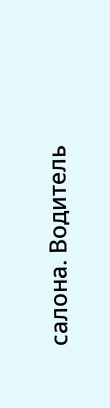салона. Водитель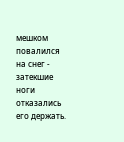мешком повалился на снег - затекшие ноги отказались его держать.